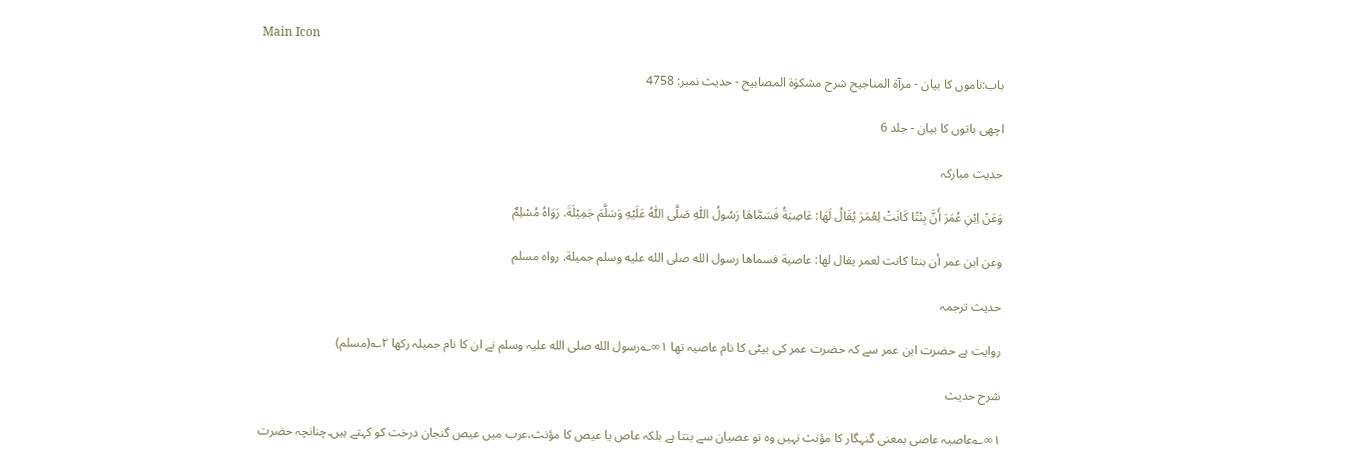Main Icon

باب:ناموں کا بیان - مرآۃ المناجیح شرح مشکوٰۃ المصابیح - حدیث نمبر: 4758

اچھی باتوں کا بیان - جلد 6

حدیث مبارکہ

وَعَنْ اِبْنِ عُمَرَ أَنَّ بِنْتًا كَانَتْ لِعُمَرَ يُقَالُ لَهَا: عَاصِيَةُ فَسَمَّاهَا رَسُولُ اللّٰهِ صَلَّى اللّٰهُ عَلَيْهِ وَسَلَّمَ جَمِيْلَةَ. رَوَاهُ مُسْلِمٌ

وعن ابن عمر أن بنتا كانت لعمر يقال لها: عاصية فسماها رسول الله صلى الله عليه وسلم جميلة. رواه مسلم

حدیث ترجمہ

روایت ہے حضرت ابن عمر سے کہ حضرت عمر کی بیٹی کا نام عاصیہ تھا ۱∞؎رسول الله صلی الله علیہ وسلم نے ان کا نام جمیلہ رکھا ۲؎(مسلم)

شرح حدیث

۱∞؎عاصیہ عاصی بمعنی گنہگار کا مؤنث نہیں وہ تو عصیان سے بنتا ہے بلکہ عاص یا عیص کا مؤنث،عرب میں عیص گنجان درخت کو کہتے ہیں۔چنانچہ حضرت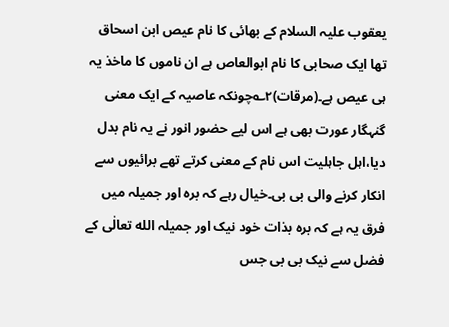یعقوب علیہ السلام کے بھائی کا نام عیص ابن اسحاق تھا ایک صحابی کا نام ابوالعاص ہے ان ناموں کا ماخذ یہ ہی عیص ہے۔(مرقات)۲؎چونکہ عاصیہ کے ایک معنی گنہگار عورت بھی ہے اس لیے حضور انور نے یہ نام بدل دیا،اہل جاہلیت اس نام کے معنی کرتے تھے برائیوں سے انکار کرنے والی بی بی۔خیال رہے کہ برہ اور جمیلہ میں فرق یہ ہے کہ برہ بذات خود نیک اور جمیلہ الله تعالٰی کے فضل سے نیک بی بی جس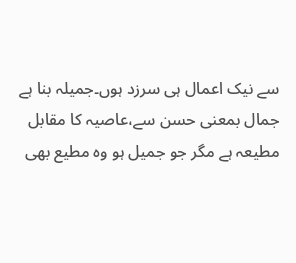سے نیک اعمال ہی سرزد ہوں۔جمیلہ بنا ہے جمال بمعنی حسن سے،عاصیہ کا مقابل مطیعہ ہے مگر جو جمیل ہو وہ مطیع بھی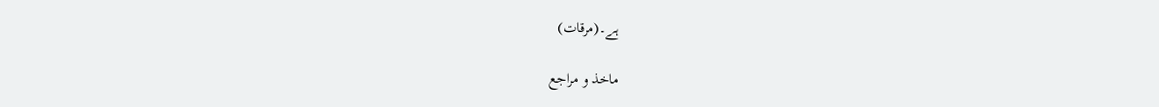ہے۔(مرقات)

ماخذ و مراجع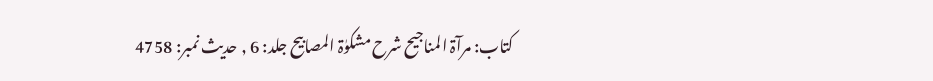کتاب: مرآۃ المناجیح شرح مشکوٰۃ المصابیح جلد: 6 , حدیث نمبر: 4758